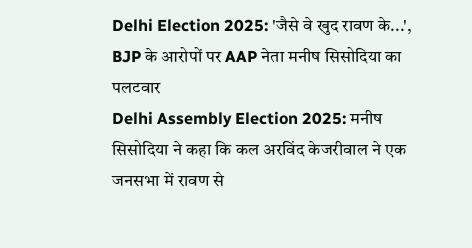Delhi Election 2025: 'जैसे वे खुद रावण के...', BJP के आरोपों पर AAP नेता मनीष सिसोदिया का पलटवार
Delhi Assembly Election 2025: मनीष सिसोदिया ने कहा कि कल अरविंद केजरीवाल ने एक जनसभा में रावण से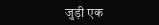जुड़ी एक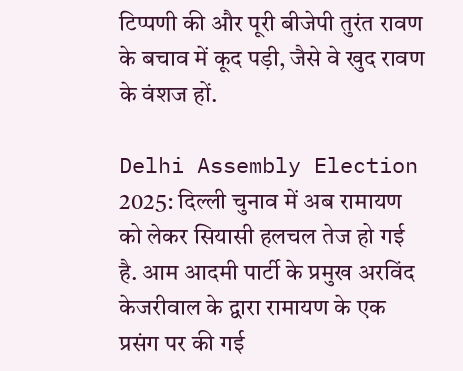टिप्पणी की और पूरी बीजेपी तुरंत रावण के बचाव में कूद पड़ी, जैसे वे खुद रावण के वंशज हों.

Delhi Assembly Election 2025: दिल्ली चुनाव में अब रामायण को लेकर सियासी हलचल तेज हो गई है. आम आदमी पार्टी के प्रमुख अरविंद केजरीवाल के द्वारा रामायण के एक प्रसंग पर की गई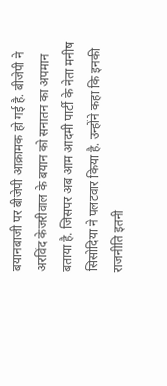बयानबाजी पर बीजेपी आक्रामक हो गई है. बीजेपी ने अरविंद केजरीवाल के बयान को सनातन का अपमान बताया है. जिसपर अब आम आदमी पार्टी के नेता मनीष सिसोदिया ने पलटवार किया है. उन्होंने कहा कि इनकी राजनीति इतनी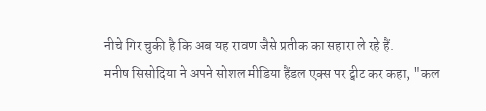नीचे गिर चुकी है कि अब यह रावण जैसे प्रतीक का सहारा ले रहे हैं.
मनीष सिसोदिया ने अपने सोशल मीडिया हैंडल एक्स पर ट्वीट कर कहा, "कल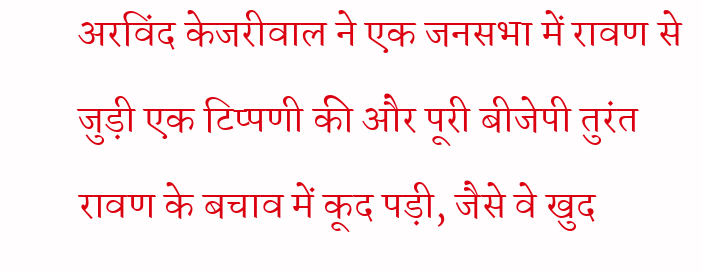अरविंद केजरीवाल ने एक जनसभा में रावण से जुड़ी एक टिप्पणी की और पूरी बीजेपी तुरंत रावण के बचाव में कूद पड़ी, जैसे वे खुद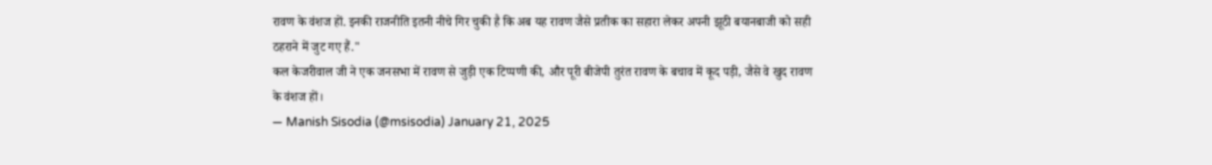रावण के वंशज हों. इनकी राजनीति इतनी नीचे गिर चुकी है कि अब यह रावण जैसे प्रतीक का सहारा लेकर अपनी झूठी बयानबाजी को सही ठहराने में जुट गए हैं."
कल केजरीवाल जी ने एक जनसभा में रावण से जुड़ी एक टिप्पणी की, और पूरी बीजेपी तुरंत रावण के बचाव में कूद पड़ी, जैसे वे खुद रावण के वंशज हों।
— Manish Sisodia (@msisodia) January 21, 2025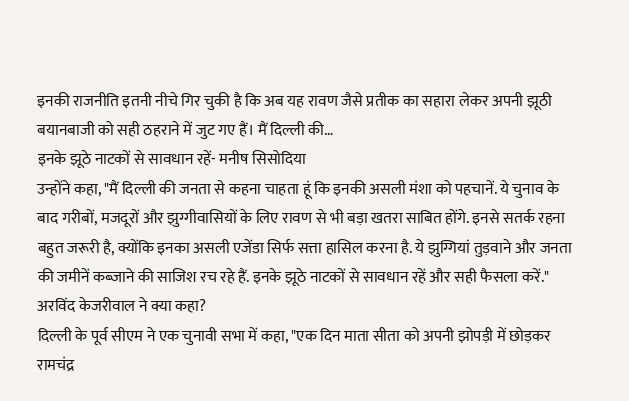इनकी राजनीति इतनी नीचे गिर चुकी है कि अब यह रावण जैसे प्रतीक का सहारा लेकर अपनी झूठी बयानबाजी को सही ठहराने में जुट गए हैं। मैं दिल्ली की…
इनके झूठे नाटकों से सावधान रहें- मनीष सिसोदिया
उन्होंने कहा, "मैं दिल्ली की जनता से कहना चाहता हूं कि इनकी असली मंशा को पहचानें. ये चुनाव के बाद गरीबों, मजदूरों और झुग्गीवासियों के लिए रावण से भी बड़ा खतरा साबित होंगे. इनसे सतर्क रहना बहुत जरूरी है, क्योंकि इनका असली एजेंडा सिर्फ सत्ता हासिल करना है. ये झुग्गियां तुड़वाने और जनता की जमीनें कब्जाने की साजिश रच रहे हैं. इनके झूठे नाटकों से सावधान रहें और सही फैसला करें."
अरविंद केजरीवाल ने क्या कहा?
दिल्ली के पूर्व सीएम ने एक चुनावी सभा में कहा, "एक दिन माता सीता को अपनी झोपड़ी में छोड़कर रामचंद्र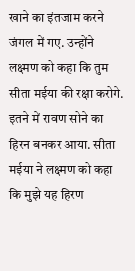खाने का इंतजाम करने जंगल में गए. उन्होंने लक्ष्मण को कहा कि तुम सीता मईया की रक्षा करोगे. इतने में रावण सोने का हिरन बनकर आया. सीता मईया ने लक्ष्मण को कहा कि मुझे यह हिरण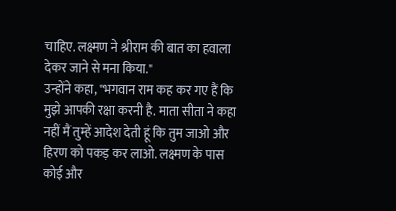चाहिए. लक्ष्मण ने श्रीराम की बात का हवाला देकर जाने से मना किया."
उन्होंने कहा, "भगवान राम कह कर गए हैं कि मुझे आपकी रक्षा करनी है. माता सीता ने कहा नहीं मैं तुम्हें आदेश देती हूं कि तुम जाओ और हिरण को पकड़ कर लाओ. लक्ष्मण के पास कोई और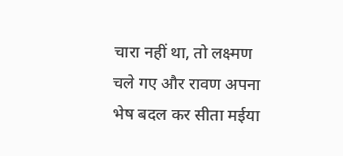चारा नहीं था, तो लक्ष्मण चले गए और रावण अपना भेष बदल कर सीता मईया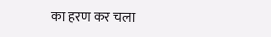का हरण कर चला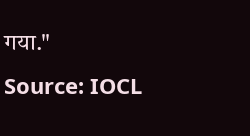गया."
Source: IOCL